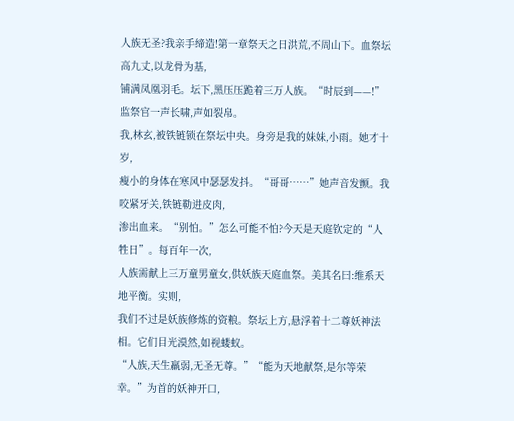人族无圣?我亲手缔造!第一章祭天之日洪荒,不周山下。血祭坛高九丈,以龙骨为基,
铺满凤凰羽毛。坛下,黑压压跪着三万人族。“时辰到——!”监祭官一声长啸,声如裂帛。
我,林玄,被铁链锁在祭坛中央。身旁是我的妹妹,小雨。她才十岁,
瘦小的身体在寒风中瑟瑟发抖。“哥哥……”她声音发颤。我咬紧牙关,铁链勒进皮肉,
渗出血来。“别怕。”怎么可能不怕?今天是天庭钦定的“人牲日”。每百年一次,
人族需献上三万童男童女,供妖族天庭血祭。美其名曰:维系天地平衡。实则,
我们不过是妖族修炼的资粮。祭坛上方,悬浮着十二尊妖神法相。它们目光漠然,如视蝼蚁。
“人族,天生羸弱,无圣无尊。”“能为天地献祭,是尔等荣幸。”为首的妖神开口,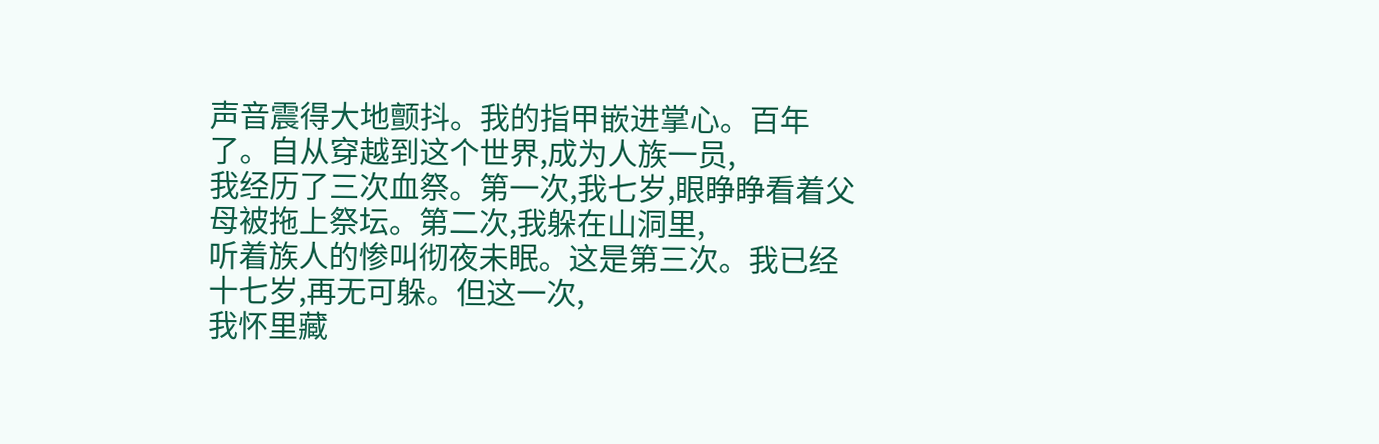声音震得大地颤抖。我的指甲嵌进掌心。百年了。自从穿越到这个世界,成为人族一员,
我经历了三次血祭。第一次,我七岁,眼睁睁看着父母被拖上祭坛。第二次,我躲在山洞里,
听着族人的惨叫彻夜未眠。这是第三次。我已经十七岁,再无可躲。但这一次,
我怀里藏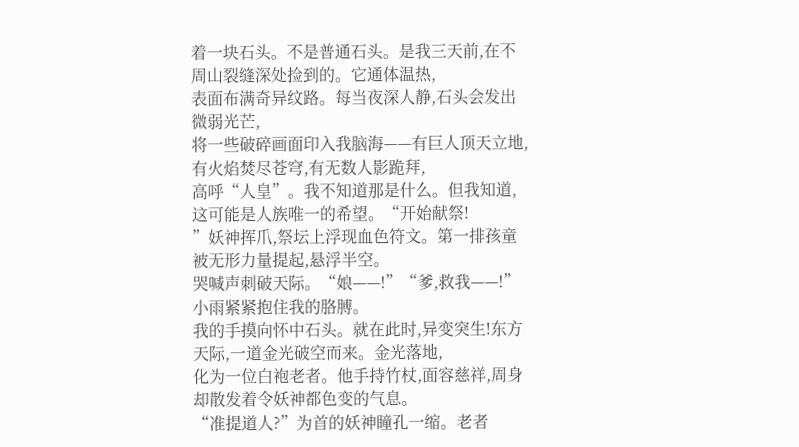着一块石头。不是普通石头。是我三天前,在不周山裂缝深处捡到的。它通体温热,
表面布满奇异纹路。每当夜深人静,石头会发出微弱光芒,
将一些破碎画面印入我脑海——有巨人顶天立地,有火焰焚尽苍穹,有无数人影跪拜,
高呼“人皇”。我不知道那是什么。但我知道,这可能是人族唯一的希望。“开始献祭!
”妖神挥爪,祭坛上浮现血色符文。第一排孩童被无形力量提起,悬浮半空。
哭喊声刺破天际。“娘——!”“爹,救我——!”小雨紧紧抱住我的胳膊。
我的手摸向怀中石头。就在此时,异变突生!东方天际,一道金光破空而来。金光落地,
化为一位白袍老者。他手持竹杖,面容慈祥,周身却散发着令妖神都色变的气息。
“准提道人?”为首的妖神瞳孔一缩。老者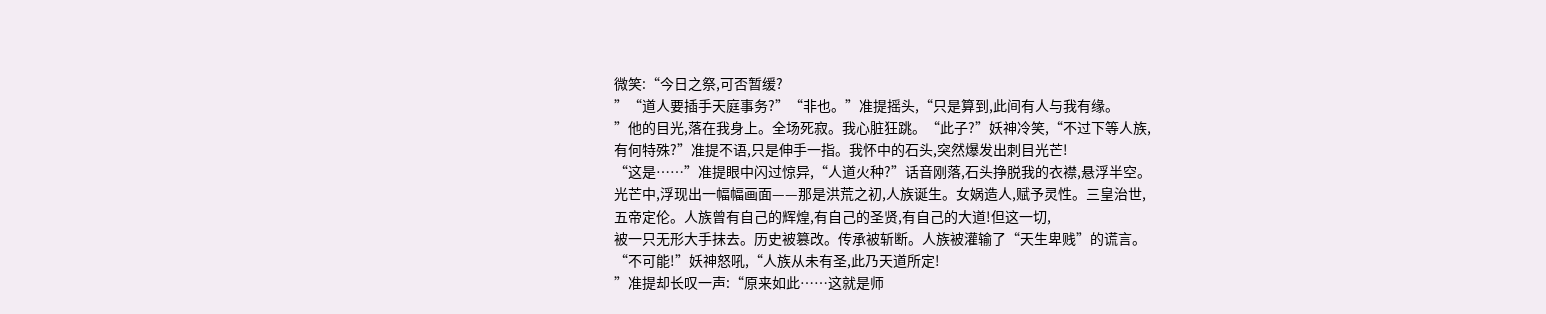微笑:“今日之祭,可否暂缓?
”“道人要插手天庭事务?”“非也。”准提摇头,“只是算到,此间有人与我有缘。
”他的目光,落在我身上。全场死寂。我心脏狂跳。“此子?”妖神冷笑,“不过下等人族,
有何特殊?”准提不语,只是伸手一指。我怀中的石头,突然爆发出刺目光芒!
“这是……”准提眼中闪过惊异,“人道火种?”话音刚落,石头挣脱我的衣襟,悬浮半空。
光芒中,浮现出一幅幅画面——那是洪荒之初,人族诞生。女娲造人,赋予灵性。三皇治世,
五帝定伦。人族曾有自己的辉煌,有自己的圣贤,有自己的大道!但这一切,
被一只无形大手抹去。历史被篡改。传承被斩断。人族被灌输了“天生卑贱”的谎言。
“不可能!”妖神怒吼,“人族从未有圣,此乃天道所定!
”准提却长叹一声:“原来如此……这就是师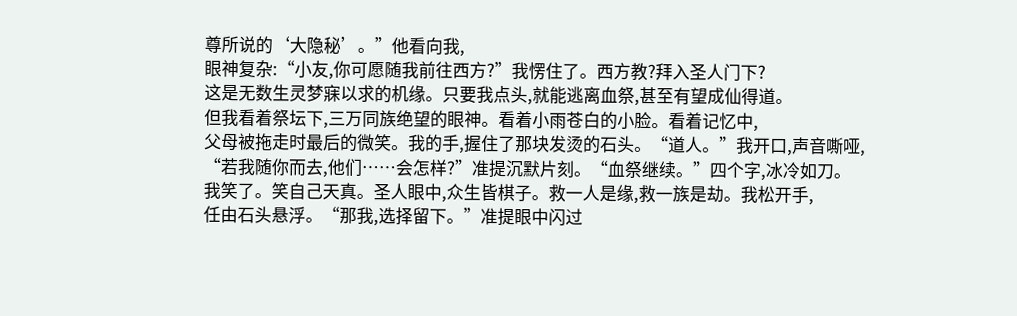尊所说的‘大隐秘’。”他看向我,
眼神复杂:“小友,你可愿随我前往西方?”我愣住了。西方教?拜入圣人门下?
这是无数生灵梦寐以求的机缘。只要我点头,就能逃离血祭,甚至有望成仙得道。
但我看着祭坛下,三万同族绝望的眼神。看着小雨苍白的小脸。看着记忆中,
父母被拖走时最后的微笑。我的手,握住了那块发烫的石头。“道人。”我开口,声音嘶哑,
“若我随你而去,他们……会怎样?”准提沉默片刻。“血祭继续。”四个字,冰冷如刀。
我笑了。笑自己天真。圣人眼中,众生皆棋子。救一人是缘,救一族是劫。我松开手,
任由石头悬浮。“那我,选择留下。”准提眼中闪过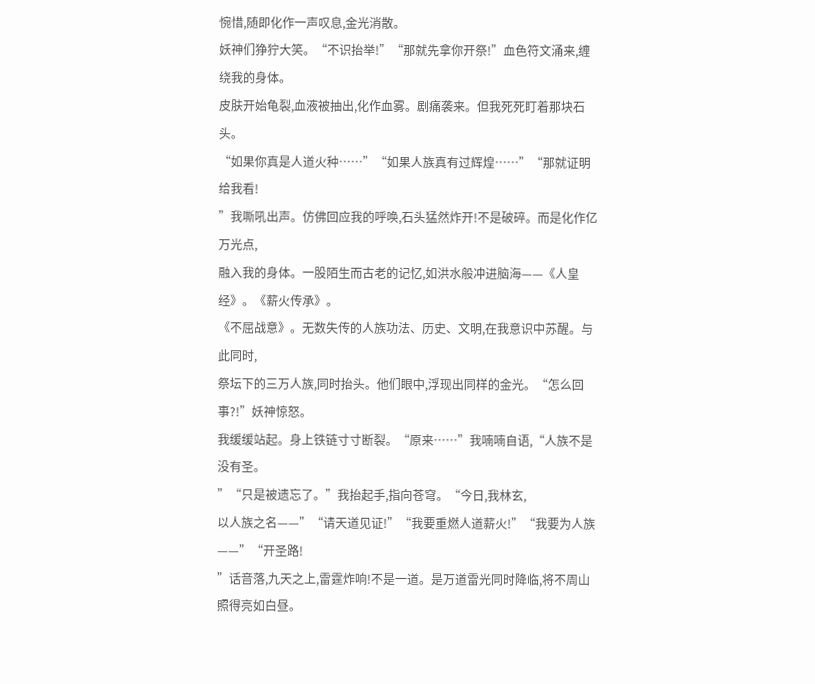惋惜,随即化作一声叹息,金光消散。
妖神们狰狞大笑。“不识抬举!”“那就先拿你开祭!”血色符文涌来,缠绕我的身体。
皮肤开始龟裂,血液被抽出,化作血雾。剧痛袭来。但我死死盯着那块石头。
“如果你真是人道火种……”“如果人族真有过辉煌……”“那就证明给我看!
”我嘶吼出声。仿佛回应我的呼唤,石头猛然炸开!不是破碎。而是化作亿万光点,
融入我的身体。一股陌生而古老的记忆,如洪水般冲进脑海——《人皇经》。《薪火传承》。
《不屈战意》。无数失传的人族功法、历史、文明,在我意识中苏醒。与此同时,
祭坛下的三万人族,同时抬头。他们眼中,浮现出同样的金光。“怎么回事?!”妖神惊怒。
我缓缓站起。身上铁链寸寸断裂。“原来……”我喃喃自语,“人族不是没有圣。
”“只是被遗忘了。”我抬起手,指向苍穹。“今日,我林玄,
以人族之名——”“请天道见证!”“我要重燃人道薪火!”“我要为人族——”“开圣路!
”话音落,九天之上,雷霆炸响!不是一道。是万道雷光同时降临,将不周山照得亮如白昼。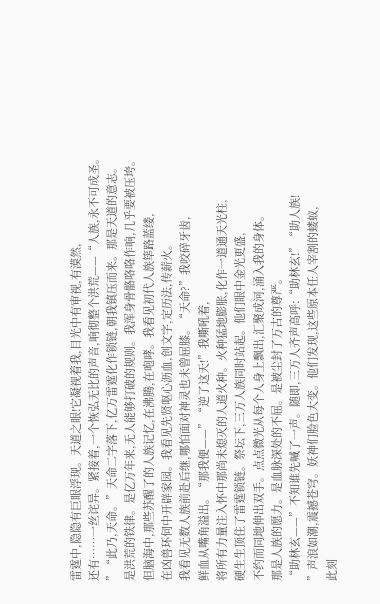雷霆中,隐隐有巨眼浮现。天道之眼!它凝视着我,目光中有审视,有漠然,
还有……一丝诧异。紧接着,一个恢弘无比的声音,响彻整个洪荒——“人族,永不可成圣。
”“此乃,天命。”天命二字落下,亿万雷霆化作锁链,朝我镇压而来。那是天道的意志。
是洪荒的铁律。是亿万年来,无人能够打破的规则。我浑身骨骼咯咯作响,几乎要被压垮。
但脑海中,那些苏醒了的人族记忆,在沸腾,在咆哮。我看见初代人族筚路蓝缕,
在凶兽环伺中开辟家园。我看见先贤呕心沥血,创文字,定历法,传薪火。
我看见无数人族前赴后继,哪怕面对神灵也未曾屈膝。“天命?”我咬碎牙齿,
鲜血从嘴角溢出。“那我便——”“逆了这天!”我嘶吼着,
将所有力量注入怀中那尚未熄灭的人道火种。火种猛地膨胀,化作一道通天光柱,
硬生生顶住了雷霆锁链。祭坛下,三万人族同时站起。他们眼中金光更盛,
不约而同地伸出双手。点点微光从每个人身上飘出,汇聚成河,涌入我的身体。
那是人族的愿力。是血脉深处的不屈。是被尘封了万古的尊严。
“助林玄——”不知谁先喊了一声。随即,三万人齐声高呼:“助林玄!”“助人族!
”声浪如潮,震撼苍穹。妖神们脸色大变。他们发现,这些原本任人宰割的蝼蚁,
此刻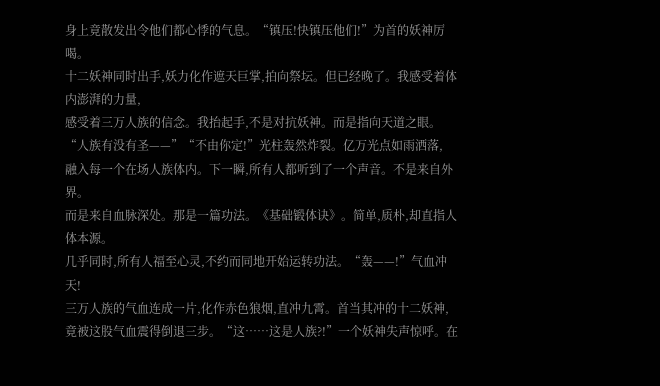身上竟散发出令他们都心悸的气息。“镇压!快镇压他们!”为首的妖神厉喝。
十二妖神同时出手,妖力化作遮天巨掌,拍向祭坛。但已经晚了。我感受着体内澎湃的力量,
感受着三万人族的信念。我抬起手,不是对抗妖神。而是指向天道之眼。
“人族有没有圣——”“不由你定!”光柱轰然炸裂。亿万光点如雨洒落,
融入每一个在场人族体内。下一瞬,所有人都听到了一个声音。不是来自外界。
而是来自血脉深处。那是一篇功法。《基础锻体诀》。简单,质朴,却直指人体本源。
几乎同时,所有人福至心灵,不约而同地开始运转功法。“轰——!”气血冲天!
三万人族的气血连成一片,化作赤色狼烟,直冲九霄。首当其冲的十二妖神,
竟被这股气血震得倒退三步。“这……这是人族?!”一个妖神失声惊呼。在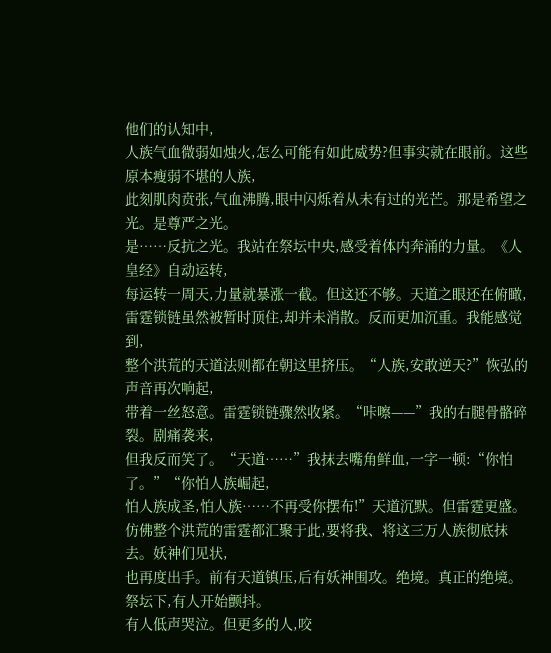他们的认知中,
人族气血微弱如烛火,怎么可能有如此威势?但事实就在眼前。这些原本瘦弱不堪的人族,
此刻肌肉贲张,气血沸腾,眼中闪烁着从未有过的光芒。那是希望之光。是尊严之光。
是……反抗之光。我站在祭坛中央,感受着体内奔涌的力量。《人皇经》自动运转,
每运转一周天,力量就暴涨一截。但这还不够。天道之眼还在俯瞰,
雷霆锁链虽然被暂时顶住,却并未消散。反而更加沉重。我能感觉到,
整个洪荒的天道法则都在朝这里挤压。“人族,安敢逆天?”恢弘的声音再次响起,
带着一丝怒意。雷霆锁链骤然收紧。“咔嚓——”我的右腿骨骼碎裂。剧痛袭来,
但我反而笑了。“天道……”我抹去嘴角鲜血,一字一顿:“你怕了。”“你怕人族崛起,
怕人族成圣,怕人族……不再受你摆布!”天道沉默。但雷霆更盛。
仿佛整个洪荒的雷霆都汇聚于此,要将我、将这三万人族彻底抹去。妖神们见状,
也再度出手。前有天道镇压,后有妖神围攻。绝境。真正的绝境。祭坛下,有人开始颤抖。
有人低声哭泣。但更多的人,咬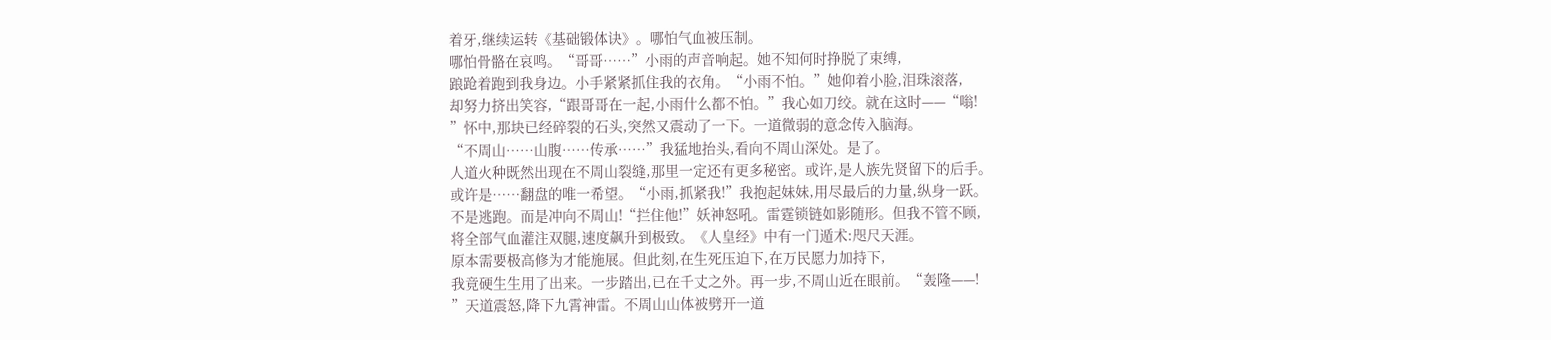着牙,继续运转《基础锻体诀》。哪怕气血被压制。
哪怕骨骼在哀鸣。“哥哥……”小雨的声音响起。她不知何时挣脱了束缚,
踉跄着跑到我身边。小手紧紧抓住我的衣角。“小雨不怕。”她仰着小脸,泪珠滚落,
却努力挤出笑容,“跟哥哥在一起,小雨什么都不怕。”我心如刀绞。就在这时——“嗡!
”怀中,那块已经碎裂的石头,突然又震动了一下。一道微弱的意念传入脑海。
“不周山……山腹……传承……”我猛地抬头,看向不周山深处。是了。
人道火种既然出现在不周山裂缝,那里一定还有更多秘密。或许,是人族先贤留下的后手。
或许是……翻盘的唯一希望。“小雨,抓紧我!”我抱起妹妹,用尽最后的力量,纵身一跃。
不是逃跑。而是冲向不周山!“拦住他!”妖神怒吼。雷霆锁链如影随形。但我不管不顾,
将全部气血灌注双腿,速度飙升到极致。《人皇经》中有一门遁术:咫尺天涯。
原本需要极高修为才能施展。但此刻,在生死压迫下,在万民愿力加持下,
我竟硬生生用了出来。一步踏出,已在千丈之外。再一步,不周山近在眼前。“轰隆——!
”天道震怒,降下九霄神雷。不周山山体被劈开一道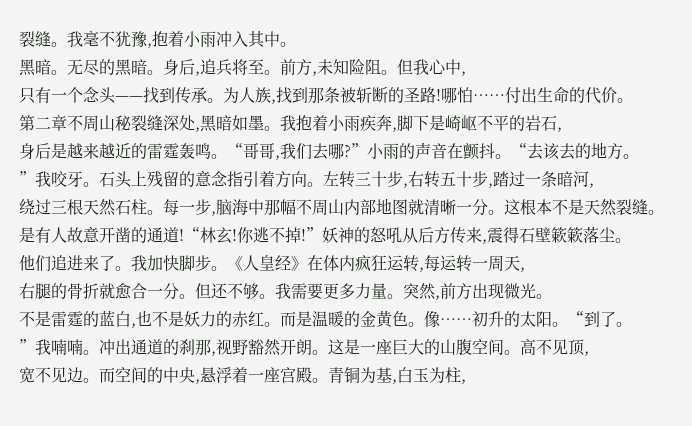裂缝。我毫不犹豫,抱着小雨冲入其中。
黑暗。无尽的黑暗。身后,追兵将至。前方,未知险阻。但我心中,
只有一个念头——找到传承。为人族,找到那条被斩断的圣路!哪怕……付出生命的代价。
第二章不周山秘裂缝深处,黑暗如墨。我抱着小雨疾奔,脚下是崎岖不平的岩石,
身后是越来越近的雷霆轰鸣。“哥哥,我们去哪?”小雨的声音在颤抖。“去该去的地方。
”我咬牙。石头上残留的意念指引着方向。左转三十步,右转五十步,踏过一条暗河,
绕过三根天然石柱。每一步,脑海中那幅不周山内部地图就清晰一分。这根本不是天然裂缝。
是有人故意开凿的通道!“林玄!你逃不掉!”妖神的怒吼从后方传来,震得石壁簌簌落尘。
他们追进来了。我加快脚步。《人皇经》在体内疯狂运转,每运转一周天,
右腿的骨折就愈合一分。但还不够。我需要更多力量。突然,前方出现微光。
不是雷霆的蓝白,也不是妖力的赤红。而是温暖的金黄色。像……初升的太阳。“到了。
”我喃喃。冲出通道的刹那,视野豁然开朗。这是一座巨大的山腹空间。高不见顶,
宽不见边。而空间的中央,悬浮着一座宫殿。青铜为基,白玉为柱,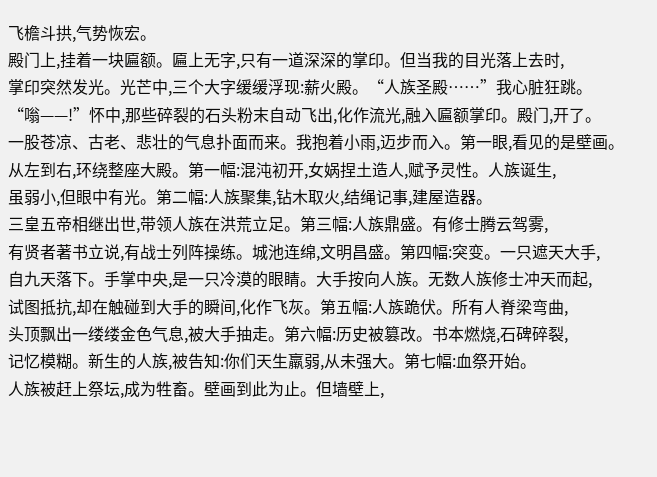飞檐斗拱,气势恢宏。
殿门上,挂着一块匾额。匾上无字,只有一道深深的掌印。但当我的目光落上去时,
掌印突然发光。光芒中,三个大字缓缓浮现:薪火殿。“人族圣殿……”我心脏狂跳。
“嗡——!”怀中,那些碎裂的石头粉末自动飞出,化作流光,融入匾额掌印。殿门,开了。
一股苍凉、古老、悲壮的气息扑面而来。我抱着小雨,迈步而入。第一眼,看见的是壁画。
从左到右,环绕整座大殿。第一幅:混沌初开,女娲捏土造人,赋予灵性。人族诞生,
虽弱小,但眼中有光。第二幅:人族聚集,钻木取火,结绳记事,建屋造器。
三皇五帝相继出世,带领人族在洪荒立足。第三幅:人族鼎盛。有修士腾云驾雾,
有贤者著书立说,有战士列阵操练。城池连绵,文明昌盛。第四幅:突变。一只遮天大手,
自九天落下。手掌中央,是一只冷漠的眼睛。大手按向人族。无数人族修士冲天而起,
试图抵抗,却在触碰到大手的瞬间,化作飞灰。第五幅:人族跪伏。所有人脊梁弯曲,
头顶飘出一缕缕金色气息,被大手抽走。第六幅:历史被篡改。书本燃烧,石碑碎裂,
记忆模糊。新生的人族,被告知:你们天生羸弱,从未强大。第七幅:血祭开始。
人族被赶上祭坛,成为牲畜。壁画到此为止。但墙壁上,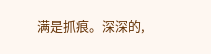满是抓痕。深深的,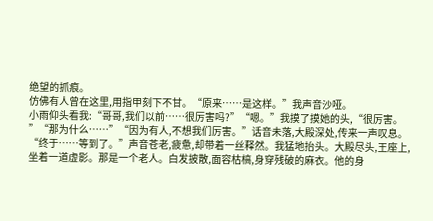绝望的抓痕。
仿佛有人曾在这里,用指甲刻下不甘。“原来……是这样。”我声音沙哑。
小雨仰头看我:“哥哥,我们以前……很厉害吗?”“嗯。”我摸了摸她的头,“很厉害。
”“那为什么……”“因为有人,不想我们厉害。”话音未落,大殿深处,传来一声叹息。
“终于……等到了。”声音苍老,疲惫,却带着一丝释然。我猛地抬头。大殿尽头,王座上,
坐着一道虚影。那是一个老人。白发披散,面容枯槁,身穿残破的麻衣。他的身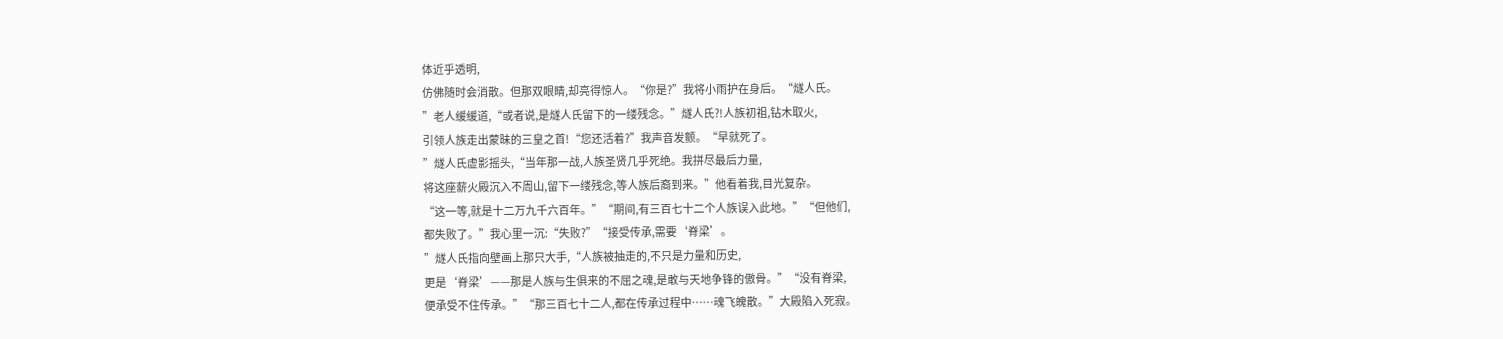体近乎透明,
仿佛随时会消散。但那双眼睛,却亮得惊人。“你是?”我将小雨护在身后。“燧人氏。
”老人缓缓道,“或者说,是燧人氏留下的一缕残念。”燧人氏?!人族初祖,钻木取火,
引领人族走出蒙昧的三皇之首!“您还活着?”我声音发颤。“早就死了。
”燧人氏虚影摇头,“当年那一战,人族圣贤几乎死绝。我拼尽最后力量,
将这座薪火殿沉入不周山,留下一缕残念,等人族后裔到来。”他看着我,目光复杂。
“这一等,就是十二万九千六百年。”“期间,有三百七十二个人族误入此地。”“但他们,
都失败了。”我心里一沉:“失败?”“接受传承,需要‘脊梁’。
”燧人氏指向壁画上那只大手,“人族被抽走的,不只是力量和历史,
更是‘脊梁’——那是人族与生俱来的不屈之魂,是敢与天地争锋的傲骨。”“没有脊梁,
便承受不住传承。”“那三百七十二人,都在传承过程中……魂飞魄散。”大殿陷入死寂。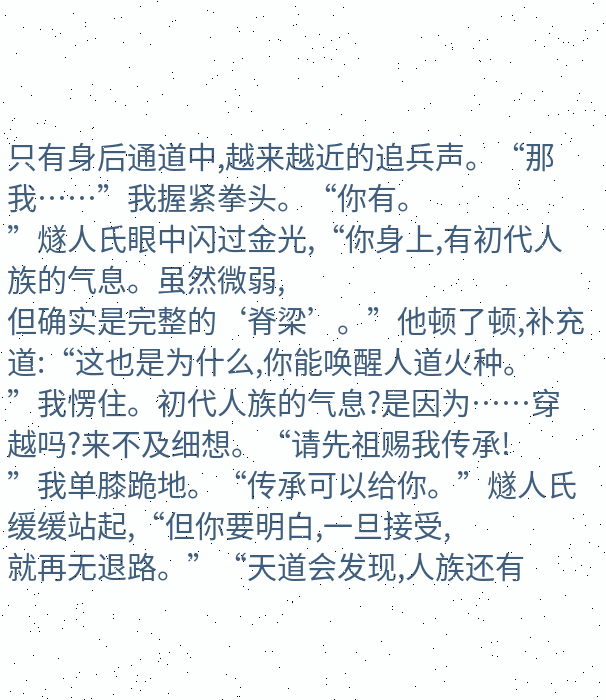只有身后通道中,越来越近的追兵声。“那我……”我握紧拳头。“你有。
”燧人氏眼中闪过金光,“你身上,有初代人族的气息。虽然微弱,
但确实是完整的‘脊梁’。”他顿了顿,补充道:“这也是为什么,你能唤醒人道火种。
”我愣住。初代人族的气息?是因为……穿越吗?来不及细想。“请先祖赐我传承!
”我单膝跪地。“传承可以给你。”燧人氏缓缓站起,“但你要明白,一旦接受,
就再无退路。”“天道会发现,人族还有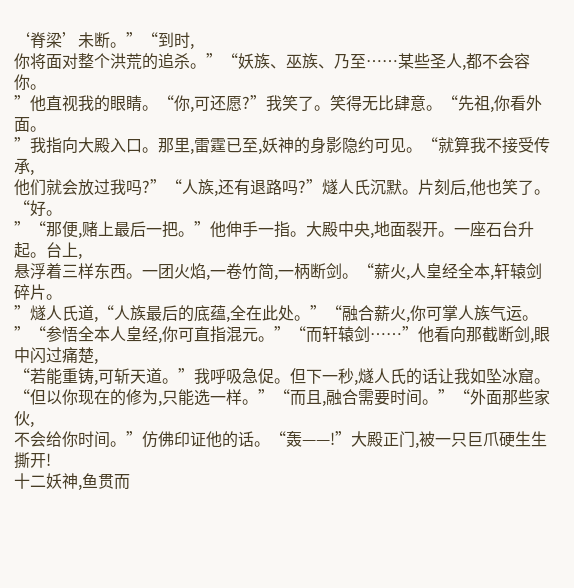‘脊梁’未断。”“到时,
你将面对整个洪荒的追杀。”“妖族、巫族、乃至……某些圣人,都不会容你。
”他直视我的眼睛。“你,可还愿?”我笑了。笑得无比肆意。“先祖,你看外面。
”我指向大殿入口。那里,雷霆已至,妖神的身影隐约可见。“就算我不接受传承,
他们就会放过我吗?”“人族,还有退路吗?”燧人氏沉默。片刻后,他也笑了。“好。
”“那便,赌上最后一把。”他伸手一指。大殿中央,地面裂开。一座石台升起。台上,
悬浮着三样东西。一团火焰,一卷竹简,一柄断剑。“薪火,人皇经全本,轩辕剑碎片。
”燧人氏道,“人族最后的底蕴,全在此处。”“融合薪火,你可掌人族气运。
”“参悟全本人皇经,你可直指混元。”“而轩辕剑……”他看向那截断剑,眼中闪过痛楚,
“若能重铸,可斩天道。”我呼吸急促。但下一秒,燧人氏的话让我如坠冰窟。
“但以你现在的修为,只能选一样。”“而且,融合需要时间。”“外面那些家伙,
不会给你时间。”仿佛印证他的话。“轰——!”大殿正门,被一只巨爪硬生生撕开!
十二妖神,鱼贯而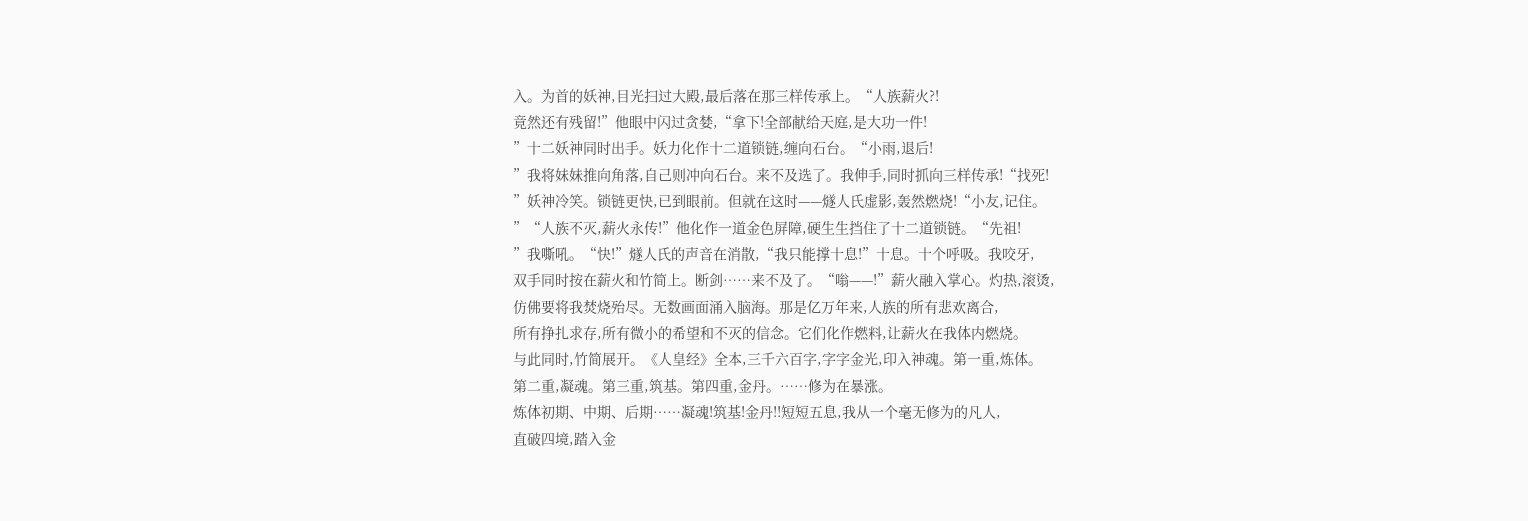入。为首的妖神,目光扫过大殿,最后落在那三样传承上。“人族薪火?!
竟然还有残留!”他眼中闪过贪婪,“拿下!全部献给天庭,是大功一件!
”十二妖神同时出手。妖力化作十二道锁链,缠向石台。“小雨,退后!
”我将妹妹推向角落,自己则冲向石台。来不及选了。我伸手,同时抓向三样传承!“找死!
”妖神冷笑。锁链更快,已到眼前。但就在这时——燧人氏虚影,轰然燃烧!“小友,记住。
”“人族不灭,薪火永传!”他化作一道金色屏障,硬生生挡住了十二道锁链。“先祖!
”我嘶吼。“快!”燧人氏的声音在消散,“我只能撑十息!”十息。十个呼吸。我咬牙,
双手同时按在薪火和竹简上。断剑……来不及了。“嗡——!”薪火融入掌心。灼热,滚烫,
仿佛要将我焚烧殆尽。无数画面涌入脑海。那是亿万年来,人族的所有悲欢离合,
所有挣扎求存,所有微小的希望和不灭的信念。它们化作燃料,让薪火在我体内燃烧。
与此同时,竹简展开。《人皇经》全本,三千六百字,字字金光,印入神魂。第一重,炼体。
第二重,凝魂。第三重,筑基。第四重,金丹。……修为在暴涨。
炼体初期、中期、后期……凝魂!筑基!金丹!!短短五息,我从一个毫无修为的凡人,
直破四境,踏入金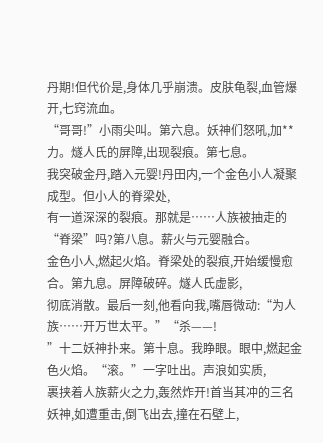丹期!但代价是,身体几乎崩溃。皮肤龟裂,血管爆开,七窍流血。
“哥哥!”小雨尖叫。第六息。妖神们怒吼,加**力。燧人氏的屏障,出现裂痕。第七息。
我突破金丹,踏入元婴!丹田内,一个金色小人凝聚成型。但小人的脊梁处,
有一道深深的裂痕。那就是……人族被抽走的“脊梁”吗?第八息。薪火与元婴融合。
金色小人,燃起火焰。脊梁处的裂痕,开始缓慢愈合。第九息。屏障破碎。燧人氏虚影,
彻底消散。最后一刻,他看向我,嘴唇微动:“为人族……开万世太平。”“杀——!
”十二妖神扑来。第十息。我睁眼。眼中,燃起金色火焰。“滚。”一字吐出。声浪如实质,
裹挟着人族薪火之力,轰然炸开!首当其冲的三名妖神,如遭重击,倒飞出去,撞在石壁上,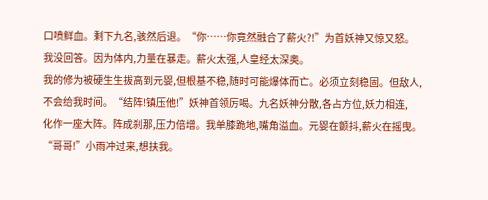口喷鲜血。剩下九名,骇然后退。“你……你竟然融合了薪火?!”为首妖神又惊又怒。
我没回答。因为体内,力量在暴走。薪火太强,人皇经太深奥。
我的修为被硬生生拔高到元婴,但根基不稳,随时可能爆体而亡。必须立刻稳固。但敌人,
不会给我时间。“结阵!镇压他!”妖神首领厉喝。九名妖神分散,各占方位,妖力相连,
化作一座大阵。阵成刹那,压力倍增。我单膝跪地,嘴角溢血。元婴在颤抖,薪火在摇曳。
“哥哥!”小雨冲过来,想扶我。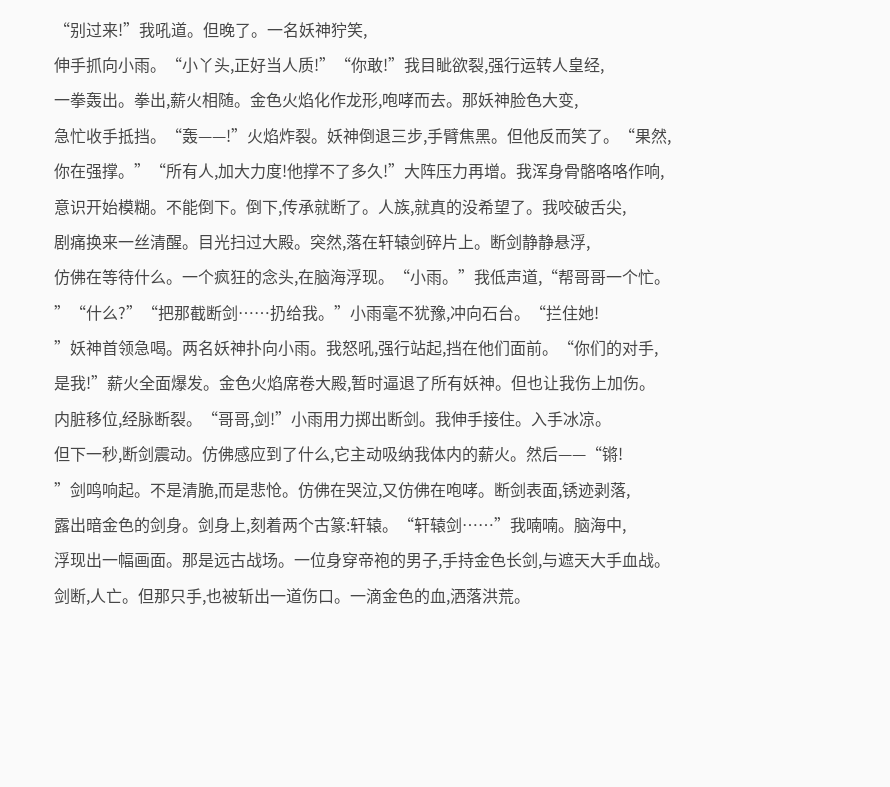“别过来!”我吼道。但晚了。一名妖神狞笑,
伸手抓向小雨。“小丫头,正好当人质!”“你敢!”我目眦欲裂,强行运转人皇经,
一拳轰出。拳出,薪火相随。金色火焰化作龙形,咆哮而去。那妖神脸色大变,
急忙收手抵挡。“轰——!”火焰炸裂。妖神倒退三步,手臂焦黑。但他反而笑了。“果然,
你在强撑。”“所有人,加大力度!他撑不了多久!”大阵压力再增。我浑身骨骼咯咯作响,
意识开始模糊。不能倒下。倒下,传承就断了。人族,就真的没希望了。我咬破舌尖,
剧痛换来一丝清醒。目光扫过大殿。突然,落在轩辕剑碎片上。断剑静静悬浮,
仿佛在等待什么。一个疯狂的念头,在脑海浮现。“小雨。”我低声道,“帮哥哥一个忙。
”“什么?”“把那截断剑……扔给我。”小雨毫不犹豫,冲向石台。“拦住她!
”妖神首领急喝。两名妖神扑向小雨。我怒吼,强行站起,挡在他们面前。“你们的对手,
是我!”薪火全面爆发。金色火焰席卷大殿,暂时逼退了所有妖神。但也让我伤上加伤。
内脏移位,经脉断裂。“哥哥,剑!”小雨用力掷出断剑。我伸手接住。入手冰凉。
但下一秒,断剑震动。仿佛感应到了什么,它主动吸纳我体内的薪火。然后——“锵!
”剑鸣响起。不是清脆,而是悲怆。仿佛在哭泣,又仿佛在咆哮。断剑表面,锈迹剥落,
露出暗金色的剑身。剑身上,刻着两个古篆:轩辕。“轩辕剑……”我喃喃。脑海中,
浮现出一幅画面。那是远古战场。一位身穿帝袍的男子,手持金色长剑,与遮天大手血战。
剑断,人亡。但那只手,也被斩出一道伤口。一滴金色的血,洒落洪荒。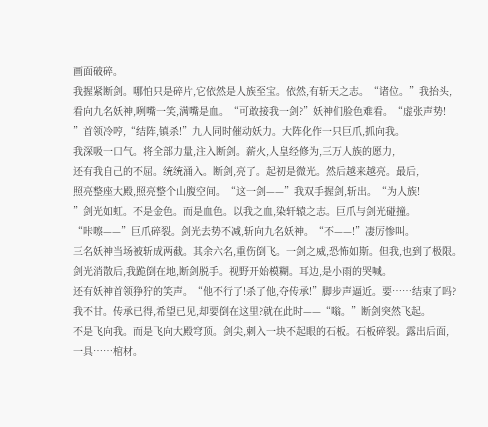画面破碎。
我握紧断剑。哪怕只是碎片,它依然是人族至宝。依然,有斩天之志。“诸位。”我抬头,
看向九名妖神,咧嘴一笑,满嘴是血。“可敢接我一剑?”妖神们脸色难看。“虚张声势!
”首领冷哼,“结阵,镇杀!”九人同时催动妖力。大阵化作一只巨爪,抓向我。
我深吸一口气。将全部力量,注入断剑。薪火,人皇经修为,三万人族的愿力,
还有我自己的不屈。统统涌入。断剑,亮了。起初是微光。然后越来越亮。最后,
照亮整座大殿,照亮整个山腹空间。“这一剑——”我双手握剑,斩出。“为人族!
”剑光如虹。不是金色。而是血色。以我之血,染轩辕之志。巨爪与剑光碰撞。
“咔嚓——”巨爪碎裂。剑光去势不减,斩向九名妖神。“不——!”凄厉惨叫。
三名妖神当场被斩成两截。其余六名,重伤倒飞。一剑之威,恐怖如斯。但我,也到了极限。
剑光消散后,我跪倒在地,断剑脱手。视野开始模糊。耳边,是小雨的哭喊。
还有妖神首领狰狞的笑声。“他不行了!杀了他,夺传承!”脚步声逼近。要……结束了吗?
我不甘。传承已得,希望已见,却要倒在这里?就在此时——“嗡。”断剑突然飞起。
不是飞向我。而是飞向大殿穹顶。剑尖,刺入一块不起眼的石板。石板碎裂。露出后面,
一具……棺材。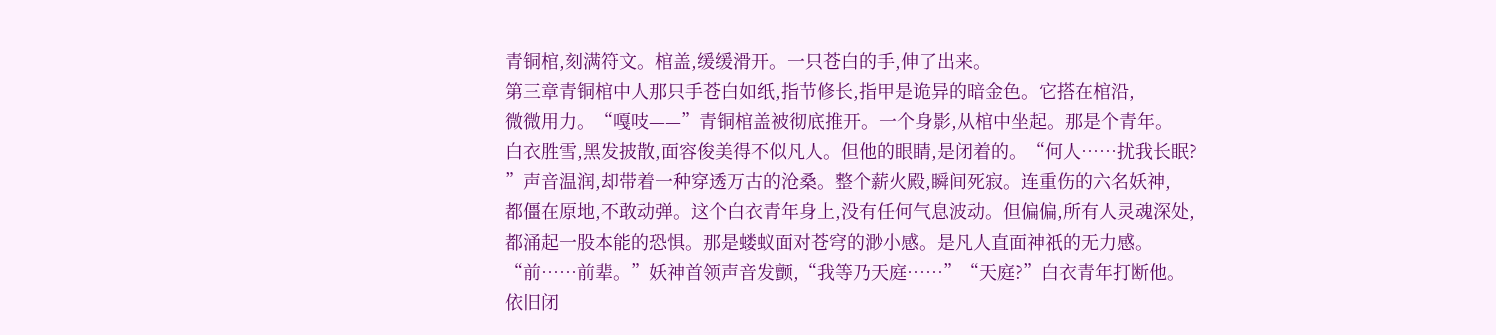青铜棺,刻满符文。棺盖,缓缓滑开。一只苍白的手,伸了出来。
第三章青铜棺中人那只手苍白如纸,指节修长,指甲是诡异的暗金色。它搭在棺沿,
微微用力。“嘎吱——”青铜棺盖被彻底推开。一个身影,从棺中坐起。那是个青年。
白衣胜雪,黑发披散,面容俊美得不似凡人。但他的眼睛,是闭着的。“何人……扰我长眠?
”声音温润,却带着一种穿透万古的沧桑。整个薪火殿,瞬间死寂。连重伤的六名妖神,
都僵在原地,不敢动弹。这个白衣青年身上,没有任何气息波动。但偏偏,所有人灵魂深处,
都涌起一股本能的恐惧。那是蝼蚁面对苍穹的渺小感。是凡人直面神祇的无力感。
“前……前辈。”妖神首领声音发颤,“我等乃天庭……”“天庭?”白衣青年打断他。
依旧闭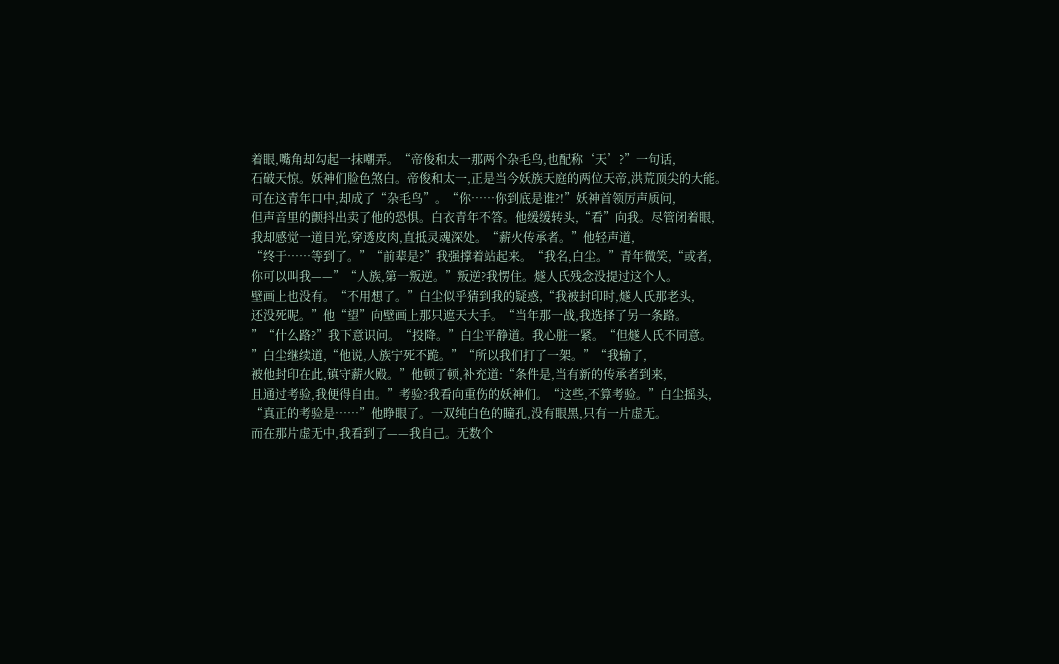着眼,嘴角却勾起一抹嘲弄。“帝俊和太一那两个杂毛鸟,也配称‘天’?”一句话,
石破天惊。妖神们脸色煞白。帝俊和太一,正是当今妖族天庭的两位天帝,洪荒顶尖的大能。
可在这青年口中,却成了“杂毛鸟”。“你……你到底是谁?!”妖神首领厉声质问,
但声音里的颤抖出卖了他的恐惧。白衣青年不答。他缓缓转头,“看”向我。尽管闭着眼,
我却感觉一道目光,穿透皮肉,直抵灵魂深处。“薪火传承者。”他轻声道,
“终于……等到了。”“前辈是?”我强撑着站起来。“我名,白尘。”青年微笑,“或者,
你可以叫我——”“人族,第一叛逆。”叛逆?我愣住。燧人氏残念没提过这个人。
壁画上也没有。“不用想了。”白尘似乎猜到我的疑惑,“我被封印时,燧人氏那老头,
还没死呢。”他“望”向壁画上那只遮天大手。“当年那一战,我选择了另一条路。
”“什么路?”我下意识问。“投降。”白尘平静道。我心脏一紧。“但燧人氏不同意。
”白尘继续道,“他说,人族宁死不跪。”“所以我们打了一架。”“我输了,
被他封印在此,镇守薪火殿。”他顿了顿,补充道:“条件是,当有新的传承者到来,
且通过考验,我便得自由。”考验?我看向重伤的妖神们。“这些,不算考验。”白尘摇头,
“真正的考验是……”他睁眼了。一双纯白色的瞳孔,没有眼黑,只有一片虚无。
而在那片虚无中,我看到了——我自己。无数个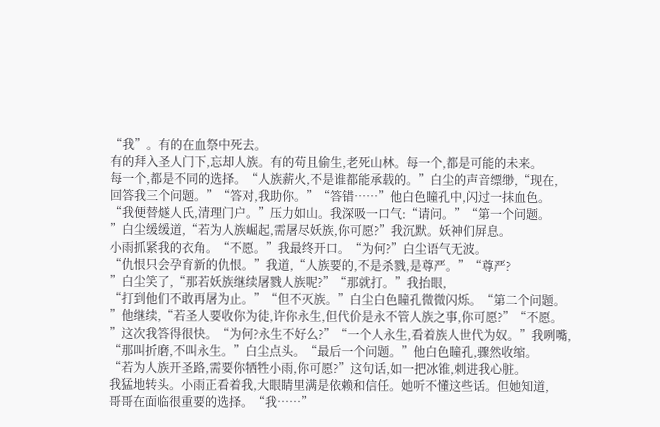“我”。有的在血祭中死去。
有的拜入圣人门下,忘却人族。有的苟且偷生,老死山林。每一个,都是可能的未来。
每一个,都是不同的选择。“人族薪火,不是谁都能承载的。”白尘的声音缥缈,“现在,
回答我三个问题。”“答对,我助你。”“答错……”他白色瞳孔中,闪过一抹血色。
“我便替燧人氏,清理门户。”压力如山。我深吸一口气:“请问。”“第一个问题。
”白尘缓缓道,“若为人族崛起,需屠尽妖族,你可愿?”我沉默。妖神们屏息。
小雨抓紧我的衣角。“不愿。”我最终开口。“为何?”白尘语气无波。
“仇恨只会孕育新的仇恨。”我道,“人族要的,不是杀戮,是尊严。”“尊严?
”白尘笑了,“那若妖族继续屠戮人族呢?”“那就打。”我抬眼,
“打到他们不敢再屠为止。”“但不灭族。”白尘白色瞳孔微微闪烁。“第二个问题。
”他继续,“若圣人要收你为徒,许你永生,但代价是永不管人族之事,你可愿?”“不愿。
”这次我答得很快。“为何?永生不好么?”“一个人永生,看着族人世代为奴。”我咧嘴,
“那叫折磨,不叫永生。”白尘点头。“最后一个问题。”他白色瞳孔,骤然收缩。
“若为人族开圣路,需要你牺牲小雨,你可愿?”这句话,如一把冰锥,刺进我心脏。
我猛地转头。小雨正看着我,大眼睛里满是依赖和信任。她听不懂这些话。但她知道,
哥哥在面临很重要的选择。“我……”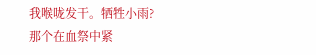我喉咙发干。牺牲小雨?
那个在血祭中紧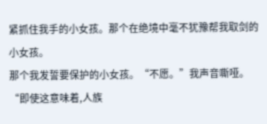紧抓住我手的小女孩。那个在绝境中毫不犹豫帮我取剑的小女孩。
那个我发誓要保护的小女孩。“不愿。”我声音嘶哑。“即使这意味着,人族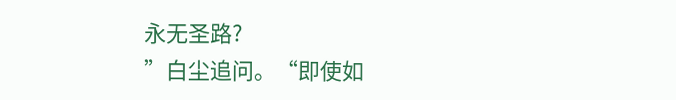永无圣路?
”白尘追问。“即使如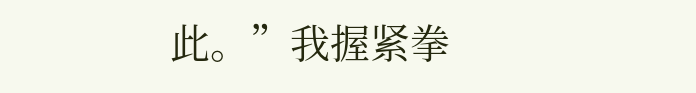此。”我握紧拳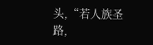头,“若人族圣路,